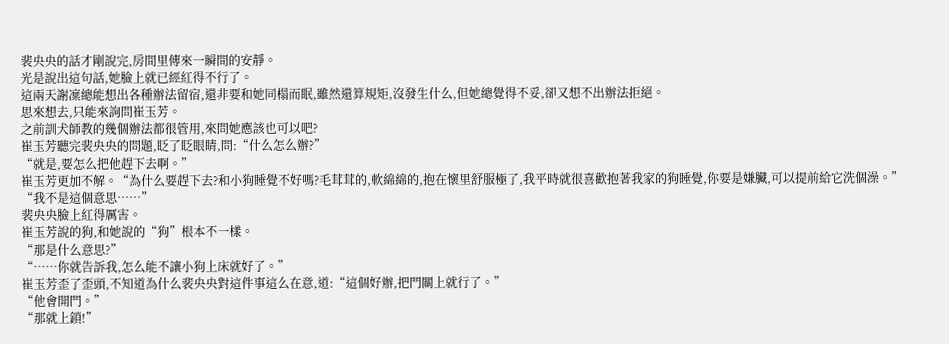裴央央的話才剛說完,房間里傳來一瞬間的安靜。
光是說出這句話,她臉上就已經紅得不行了。
這兩天謝凜總能想出各種辦法留宿,還非要和她同榻而眠,雖然還算規矩,沒發生什么,但她總覺得不妥,卻又想不出辦法拒絕。
思來想去,只能來詢問崔玉芳。
之前訓犬師教的幾個辦法都很管用,來問她應該也可以吧?
崔玉芳聽完裴央央的問題,眨了眨眼睛,問:“什么怎么辦?”
“就是,要怎么把他趕下去啊。”
崔玉芳更加不解。“為什么要趕下去?和小狗睡覺不好嗎?毛茸茸的,軟綿綿的,抱在懷里舒服極了,我平時就很喜歡抱著我家的狗睡覺,你要是嫌臟,可以提前給它洗個澡。”
“我不是這個意思……”
裴央央臉上紅得厲害。
崔玉芳說的狗,和她說的“狗”根本不一樣。
“那是什么意思?”
“……你就告訴我,怎么能不讓小狗上床就好了。”
崔玉芳歪了歪頭,不知道為什么裴央央對這件事這么在意,道:“這個好辦,把門關上就行了。”
“他會開門。”
“那就上鎖!”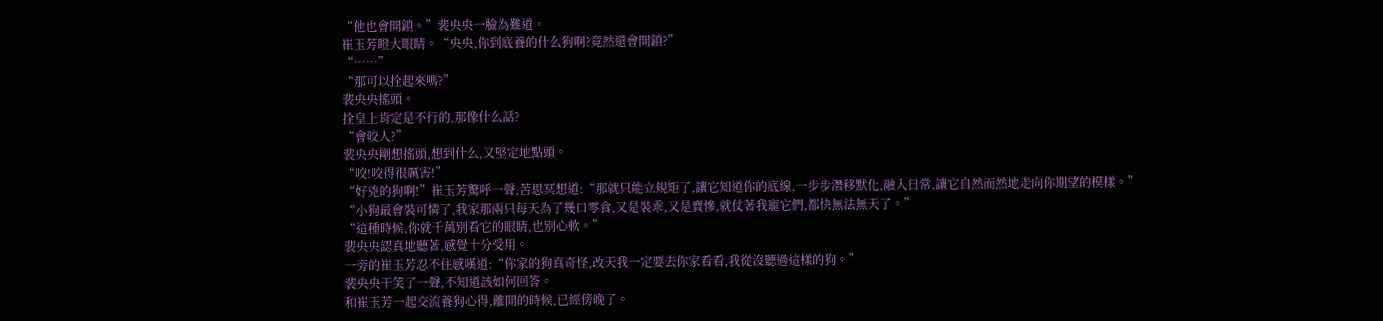“他也會開鎖。”裴央央一臉為難道。
崔玉芳瞪大眼睛。“央央,你到底養的什么狗啊?竟然還會開鎖?”
“……”
“那可以拴起來嗎?”
裴央央搖頭。
拴皇上肯定是不行的,那像什么話?
“會咬人?”
裴央央剛想搖頭,想到什么,又堅定地點頭。
“咬!咬得很厲害!”
“好兇的狗啊!”崔玉芳驚呼一聲,苦思冥想道:“那就只能立規矩了,讓它知道你的底線,一步步潛移默化,融入日常,讓它自然而然地走向你期望的模樣。”
“小狗最會裝可憐了,我家那兩只每天為了幾口零食,又是裝乖,又是賣慘,就仗著我寵它們,都快無法無天了。”
“這種時候,你就千萬別看它的眼睛,也別心軟。”
裴央央認真地聽著,感覺十分受用。
一旁的崔玉芳忍不住感嘆道:“你家的狗真奇怪,改天我一定要去你家看看,我從沒聽過這樣的狗。”
裴央央干笑了一聲,不知道該如何回答。
和崔玉芳一起交流養狗心得,離開的時候,已經傍晚了。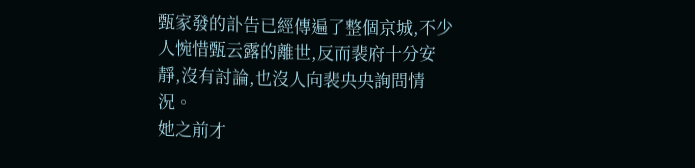甄家發的訃告已經傳遍了整個京城,不少人惋惜甄云露的離世,反而裴府十分安靜,沒有討論,也沒人向裴央央詢問情況。
她之前才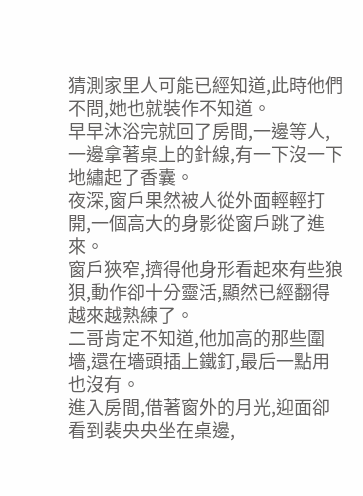猜測家里人可能已經知道,此時他們不問,她也就裝作不知道。
早早沐浴完就回了房間,一邊等人,一邊拿著桌上的針線,有一下沒一下地繡起了香囊。
夜深,窗戶果然被人從外面輕輕打開,一個高大的身影從窗戶跳了進來。
窗戶狹窄,擠得他身形看起來有些狼狽,動作卻十分靈活,顯然已經翻得越來越熟練了。
二哥肯定不知道,他加高的那些圍墻,還在墻頭插上鐵釘,最后一點用也沒有。
進入房間,借著窗外的月光,迎面卻看到裴央央坐在桌邊,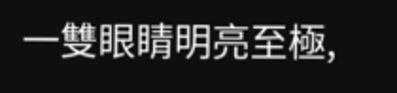一雙眼睛明亮至極,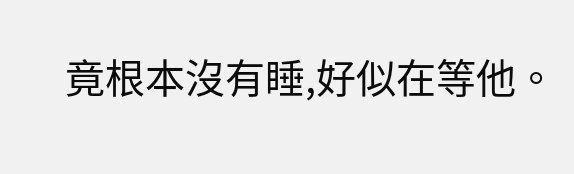竟根本沒有睡,好似在等他。